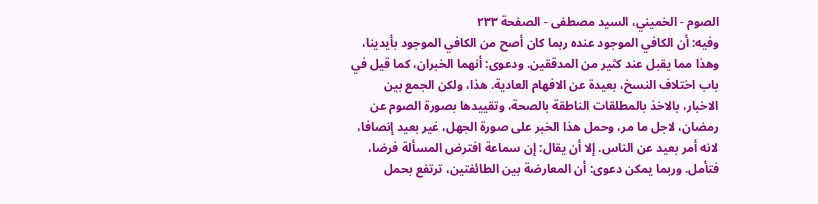الصوم - الخميني، السيد مصطفى - الصفحة ٢٣٣
وفيه: أن الكافي الموجود عنده ربما كان أصح من الكافي الموجود بأيدينا، وهذا مما يقبل عند كثير من المدققين. ودعوى: أنهما الخبران، كما قيل في باب اختلاف النسخ، بعيدة عن الافهام العادية. هذا، ولكن الجمع بين الاخبار، بالاخذ بالمطلقات الناطقة بالصحة، وتقييدها بصورة الصوم عن رمضان، لاجل ما مر، وحمل هذا الخبر على صورة الجهل، غير بعيد إنصافا، لانه أمر بعيد عن الناس. إلا أن يقال: إن سماعة افترض المسألة فرضا، فتأمل. وربما يمكن دعوى: أن المعارضة بين الطائفتين، ترتفع بحمل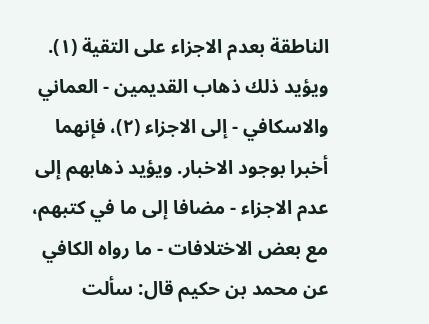الناطقة بعدم الاجزاء على التقية (١). ويؤيد ذلك ذهاب القديمين - العماني والاسكافي - إلى الاجزاء (٢)، فإنهما أخبرا بوجود الاخبار. ويؤيد ذهابهم إلى عدم الاجزاء - مضافا إلى ما في كتبهم، مع بعض الاختلافات - ما رواه الكافي عن محمد بن حكيم قال: سألت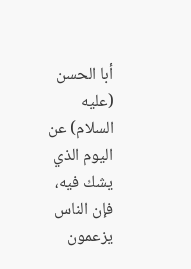أبا الحسن (عليه السلام) عن اليوم الذي يشك فيه، فإن الناس يزعمون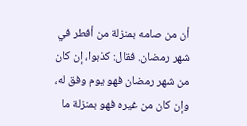أن من صامه بمنزلة من أفطر في شهر رمضان. فقال: كذبوا، إن كان من شهر رمضان فهو يوم وفق له، وإن كان من غيره فهو بمنزلة ما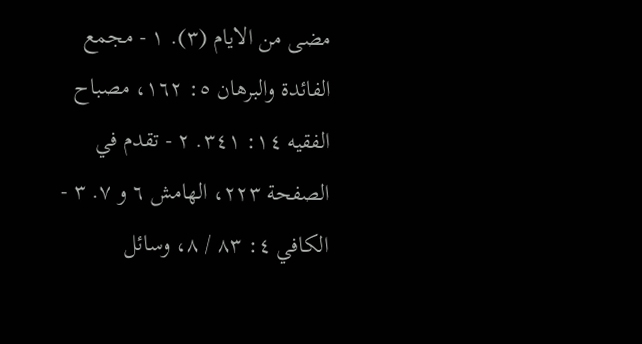مضى من الايام (٣). ١ - مجمع الفائدة والبرهان ٥: ١٦٢، مصباح الفقيه ١٤: ٣٤١. ٢ - تقدم في الصفحة ٢٢٣، الهامش ٦ و ٧. ٣ - الكافي ٤: ٨٣ / ٨، وسائل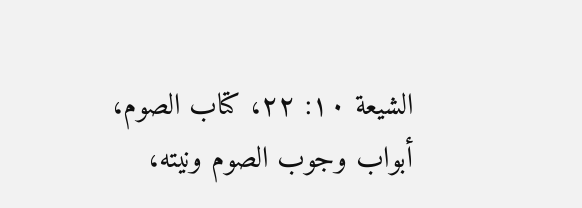الشيعة ١٠: ٢٢، كتاب الصوم، أبواب وجوب الصوم ونيته،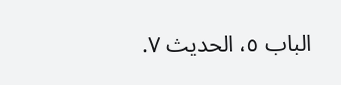الباب ٥، الحديث ٧.